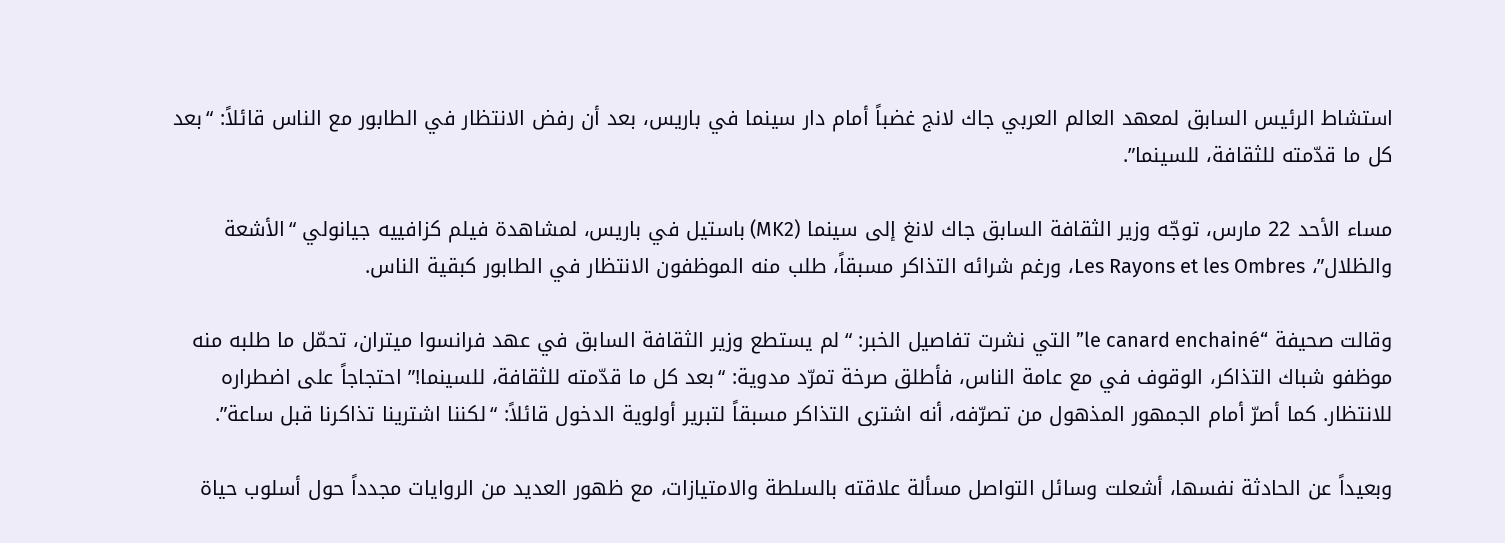استشاط الرئيس السابق لمعهد العالم العربي جاك لانج غضباً أمام دار سينما في باريس، بعد أن رفض الانتظار في الطابور مع الناس قائلاً: “بعد كل ما قدّمته للثقافة، للسينما”.

مساء الأحد 22 مارس، توجّه وزير الثقافة السابق جاك لانغ إلى سينما (MK2) باستيل في باريس، لمشاهدة فيلم كزافييه جيانولي “الأشعة والظلال”، Les Rayons et les Ombres، ورغم شرائه التذاكر مسبقاً، طلب منه الموظفون الانتظار في الطابور كبقية الناس.

وقالت صحيفة “le canard enchainé” التي نشرت تفاصيل الخبر: “لم يستطع وزير الثقافة السابق في عهد فرانسوا ميتران، تحمّل ما طلبه منه موظفو شباك التذاكر، الوقوف في مع عامة الناس، فأطلق صرخة تمرّد مدوية: “بعد كل ما قدّمته للثقافة، للسينما!” احتجاجاً على اضطراره للانتظار. كما أصرّ أمام الجمهور المذهول من تصرّفه، أنه اشترى التذاكر مسبقاً لتبرير أولوية الدخول قائلاً: “لكننا اشترينا تذاكرنا قبل ساعة”.

وبعيداً عن الحادثة نفسها، أشعلت وسائل التواصل مسألة علاقته بالسلطة والامتيازات، مع ظهور العديد من الروايات مجدداً حول أسلوب حياة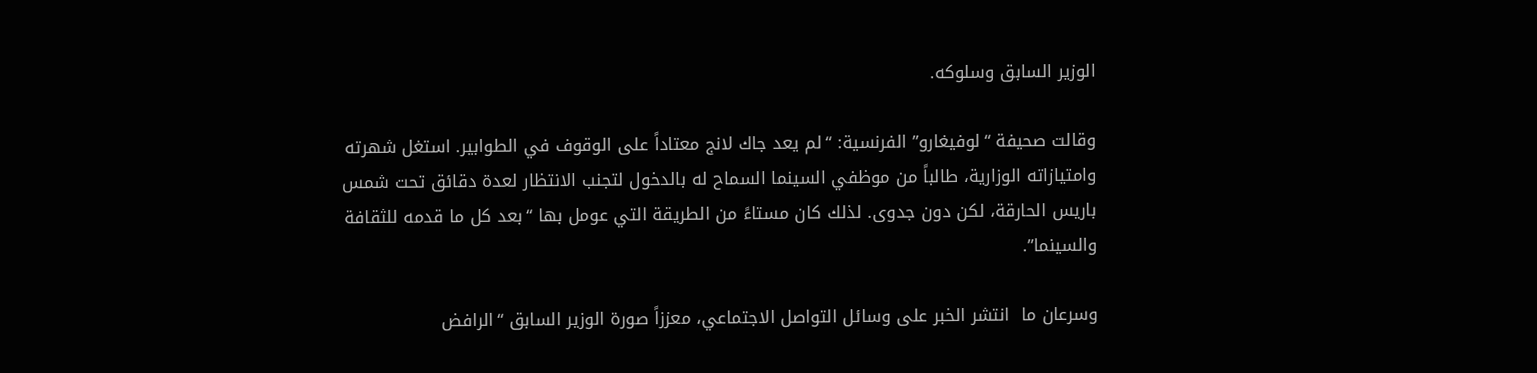الوزير السابق وسلوكه.

وقالت صحيفة “لوفيغارو” الفرنسية: “لم يعد جاك لانج معتاداً على الوقوف في الطوابير. استغل شهرته وامتيازاته الوزارية، طالباً من موظفي السينما السماح له بالدخول لتجنب الانتظار لعدة دقائق تحت شمس باريس الحارقة، لكن دون جدوى. لذلك كان مستاءً من الطريقة التي عومل بها “بعد كل ما قدمه للثقافة والسينما”.

وسرعان ما  انتشر الخبر على وسائل التواصل الاجتماعي، معززاً صورة الوزير السابق “الرافض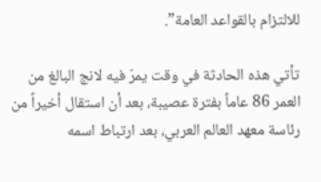للالتزام بالقواعد العامة”.

تأتي هذه الحادثة في وقت يمرّ فيه لانج البالغ من العمر 86 عاماً بفترة عصيبة، بعد أن استقال أخيراً من رئاسة معهد العالم العربي، بعد ارتباط اسمه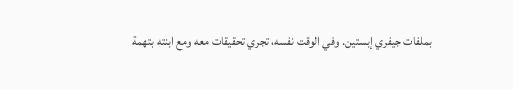بملفات جيفري إبستين. وفي الوقت نفسه، تجري تحقيقات معه ومع ابنته بتهمة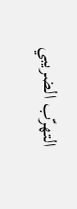التهرّب الضريبي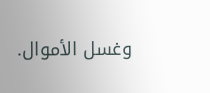وغسل الأموال.